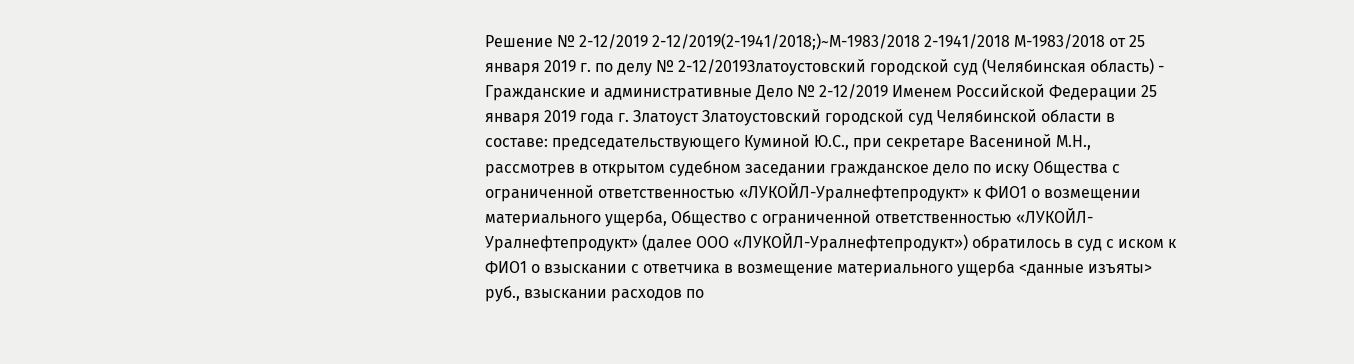Решение № 2-12/2019 2-12/2019(2-1941/2018;)~М-1983/2018 2-1941/2018 М-1983/2018 от 25 января 2019 г. по делу № 2-12/2019Златоустовский городской суд (Челябинская область) - Гражданские и административные Дело № 2-12/2019 Именем Российской Федерации 25 января 2019 года г. Златоуст Златоустовский городской суд Челябинской области в составе: председательствующего Куминой Ю.С., при секретаре Васениной М.Н., рассмотрев в открытом судебном заседании гражданское дело по иску Общества с ограниченной ответственностью «ЛУКОЙЛ-Уралнефтепродукт» к ФИО1 о возмещении материального ущерба, Общество с ограниченной ответственностью «ЛУКОЙЛ-Уралнефтепродукт» (далее ООО «ЛУКОЙЛ-Уралнефтепродукт») обратилось в суд с иском к ФИО1 о взыскании с ответчика в возмещение материального ущерба <данные изъяты> руб., взыскании расходов по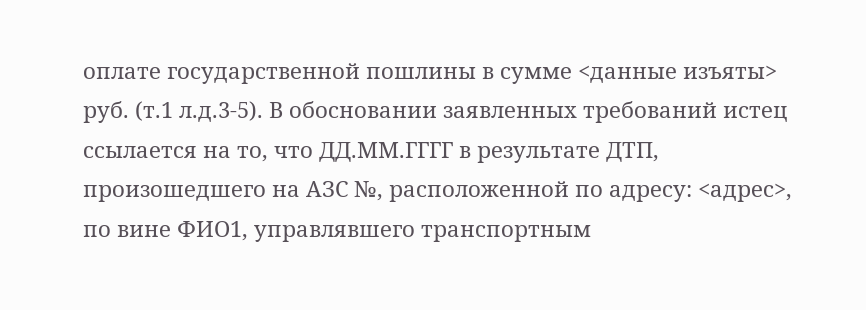оплате государственной пошлины в сумме <данные изъяты> руб. (т.1 л.д.3-5). В обосновании заявленных требований истец ссылается на то, что ДД.ММ.ГГГГ в результате ДТП, произошедшего на АЗС №, расположенной по адресу: <адрес>, по вине ФИО1, управлявшего транспортным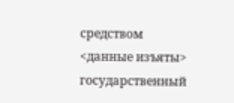средством <данные изъяты> государственный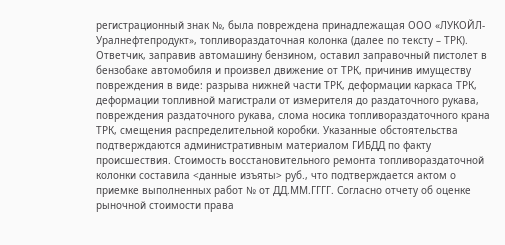регистрационный знак №, была повреждена принадлежащая ООО «ЛУКОЙЛ-Уралнефтепродукт», топливораздаточная колонка (далее по тексту – ТРК). Ответчик, заправив автомашину бензином, оставил заправочный пистолет в бензобаке автомобиля и произвел движение от ТРК, причинив имуществу повреждения в виде: разрыва нижней части ТРК, деформации каркаса ТРК, деформации топливной магистрали от измерителя до раздаточного рукава, повреждения раздаточного рукава, слома носика топливораздаточного крана ТРК, смещения распределительной коробки. Указанные обстоятельства подтверждаются административным материалом ГИБДД по факту происшествия. Стоимость восстановительного ремонта топливораздаточной колонки составила <данные изъяты> руб., что подтверждается актом о приемке выполненных работ № от ДД.ММ.ГГГГ. Согласно отчету об оценке рыночной стоимости права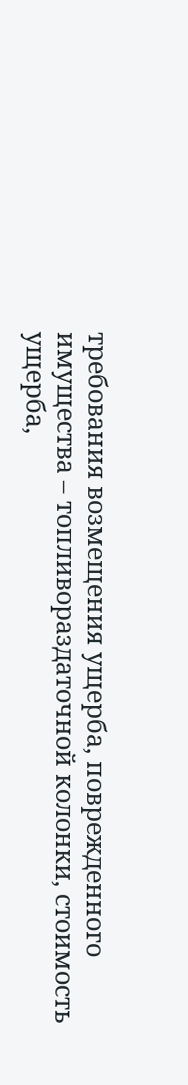требования возмещения ущерба, поврежденного имущества – топливораздаточной колонки, стоимость ущерба,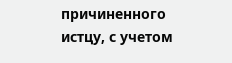причиненного истцу, с учетом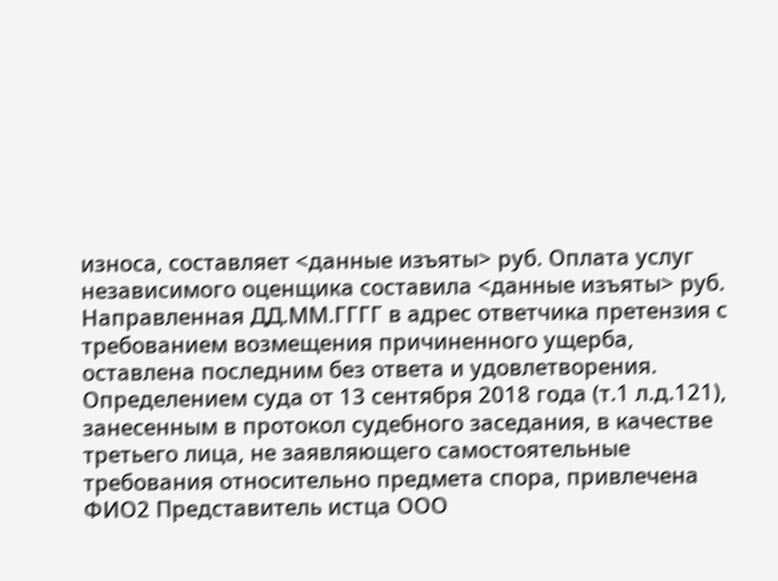износа, составляет <данные изъяты> руб. Оплата услуг независимого оценщика составила <данные изъяты> руб. Направленная ДД.ММ.ГГГГ в адрес ответчика претензия с требованием возмещения причиненного ущерба, оставлена последним без ответа и удовлетворения. Определением суда от 13 сентября 2018 года (т.1 л.д.121), занесенным в протокол судебного заседания, в качестве третьего лица, не заявляющего самостоятельные требования относительно предмета спора, привлечена ФИО2 Представитель истца ООО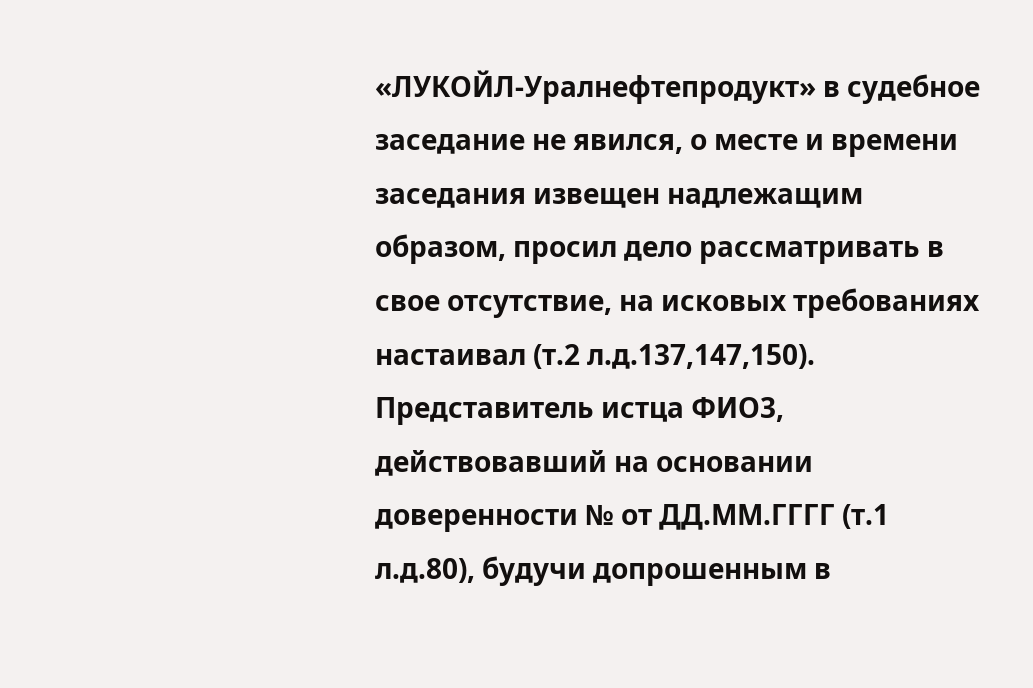«ЛУКОЙЛ-Уралнефтепродукт» в судебное заседание не явился, о месте и времени заседания извещен надлежащим образом, просил дело рассматривать в свое отсутствие, на исковых требованиях настаивал (т.2 л.д.137,147,150). Представитель истца ФИО3, действовавший на основании доверенности № от ДД.ММ.ГГГГ (т.1 л.д.80), будучи допрошенным в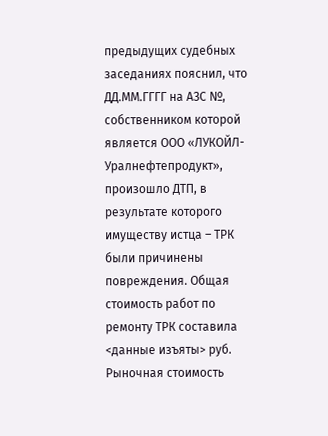предыдущих судебных заседаниях пояснил, что ДД.ММ.ГГГГ на АЗС №, собственником которой является ООО «ЛУКОЙЛ-Уралнефтепродукт», произошло ДТП, в результате которого имуществу истца – ТРК были причинены повреждения. Общая стоимость работ по ремонту ТРК составила <данные изъяты> руб. Рыночная стоимость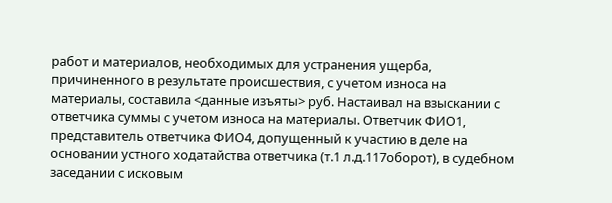работ и материалов, необходимых для устранения ущерба, причиненного в результате происшествия, с учетом износа на материалы, составила <данные изъяты> руб. Настаивал на взыскании с ответчика суммы с учетом износа на материалы. Ответчик ФИО1, представитель ответчика ФИО4, допущенный к участию в деле на основании устного ходатайства ответчика (т.1 л.д.117оборот), в судебном заседании с исковым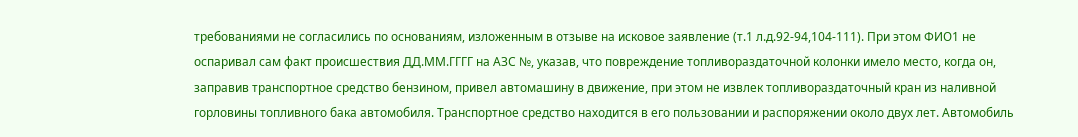требованиями не согласились по основаниям, изложенным в отзыве на исковое заявление (т.1 л.д.92-94,104-111). При этом ФИО1 не оспаривал сам факт происшествия ДД.ММ.ГГГГ на АЗС №, указав, что повреждение топливораздаточной колонки имело место, когда он, заправив транспортное средство бензином, привел автомашину в движение, при этом не извлек топливораздаточный кран из наливной горловины топливного бака автомобиля. Транспортное средство находится в его пользовании и распоряжении около двух лет. Автомобиль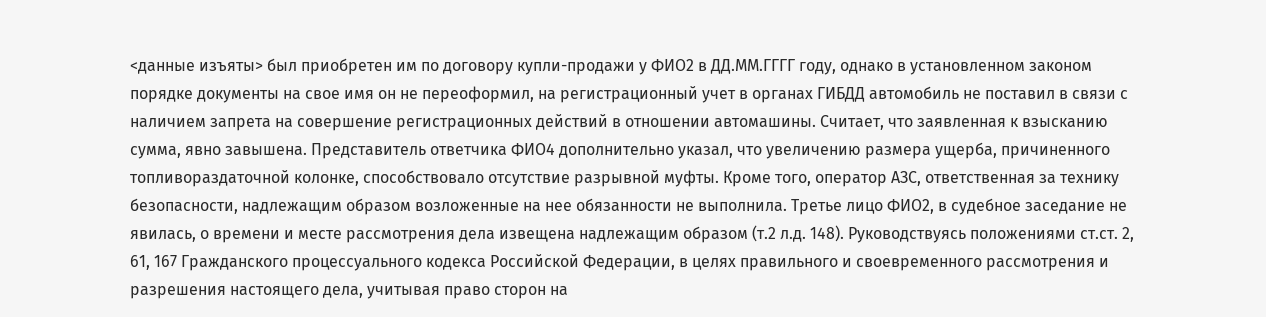<данные изъяты> был приобретен им по договору купли-продажи у ФИО2 в ДД.ММ.ГГГГ году, однако в установленном законом порядке документы на свое имя он не переоформил, на регистрационный учет в органах ГИБДД автомобиль не поставил в связи с наличием запрета на совершение регистрационных действий в отношении автомашины. Считает, что заявленная к взысканию сумма, явно завышена. Представитель ответчика ФИО4 дополнительно указал, что увеличению размера ущерба, причиненного топливораздаточной колонке, способствовало отсутствие разрывной муфты. Кроме того, оператор АЗС, ответственная за технику безопасности, надлежащим образом возложенные на нее обязанности не выполнила. Третье лицо ФИО2, в судебное заседание не явилась, о времени и месте рассмотрения дела извещена надлежащим образом (т.2 л.д. 148). Руководствуясь положениями ст.ст. 2, 61, 167 Гражданского процессуального кодекса Российской Федерации, в целях правильного и своевременного рассмотрения и разрешения настоящего дела, учитывая право сторон на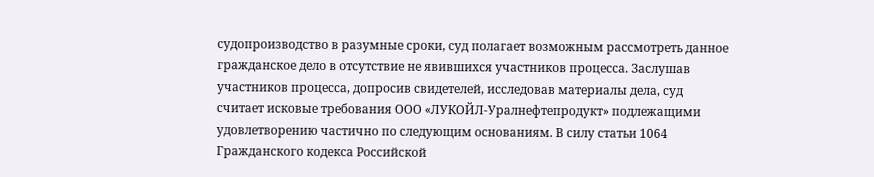судопроизводство в разумные сроки, суд полагает возможным рассмотреть данное гражданское дело в отсутствие не явившихся участников процесса. Заслушав участников процесса, допросив свидетелей, исследовав материалы дела, суд считает исковые требования ООО «ЛУКОЙЛ-Уралнефтепродукт» подлежащими удовлетворению частично по следующим основаниям. В силу статьи 1064 Гражданского кодекса Российской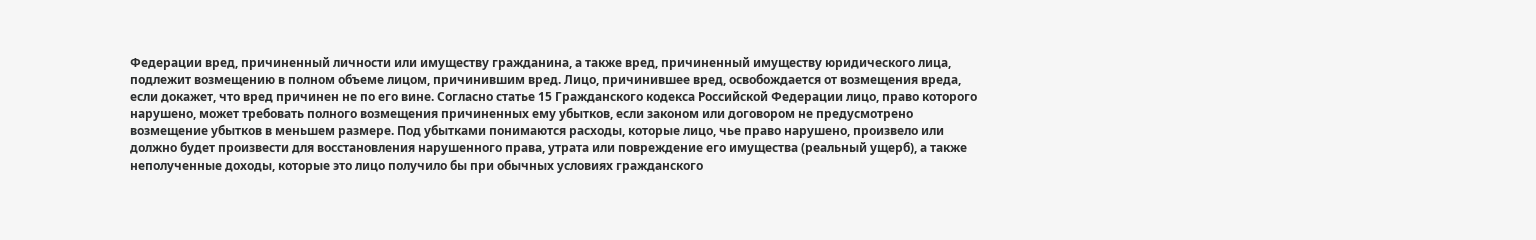Федерации вред, причиненный личности или имуществу гражданина, а также вред, причиненный имуществу юридического лица, подлежит возмещению в полном объеме лицом, причинившим вред. Лицо, причинившее вред, освобождается от возмещения вреда, если докажет, что вред причинен не по его вине. Согласно статье 15 Гражданского кодекса Российской Федерации лицо, право которого нарушено, может требовать полного возмещения причиненных ему убытков, если законом или договором не предусмотрено возмещение убытков в меньшем размере. Под убытками понимаются расходы, которые лицо, чье право нарушено, произвело или должно будет произвести для восстановления нарушенного права, утрата или повреждение его имущества (реальный ущерб), а также неполученные доходы, которые это лицо получило бы при обычных условиях гражданского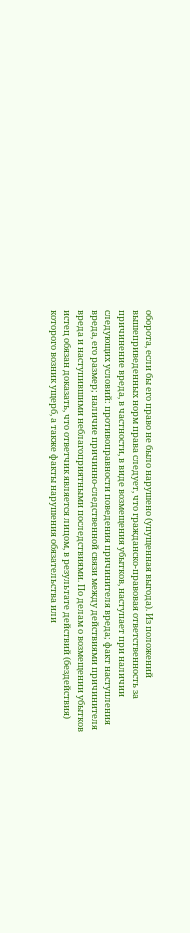оборота, если бы его право не было нарушено (упущенная выгода). Из положений вышеприведенных норм права следует, что гражданско-правовая ответственность за причинение вреда, в частности, в виде возмещения убытков, наступает при наличии следующих условий: противоправности поведения причинителя вреда; факт наступления вреда, его размер; наличие причинно-следственной связи между действиями причинителя вреда и наступившими неблагоприятными последствиями. По делам о возмещении убытков истец обязан доказать, что ответчик является лицом, в результате действий (бездействия) которого возник ущерб, а также факты нарушения обязательства или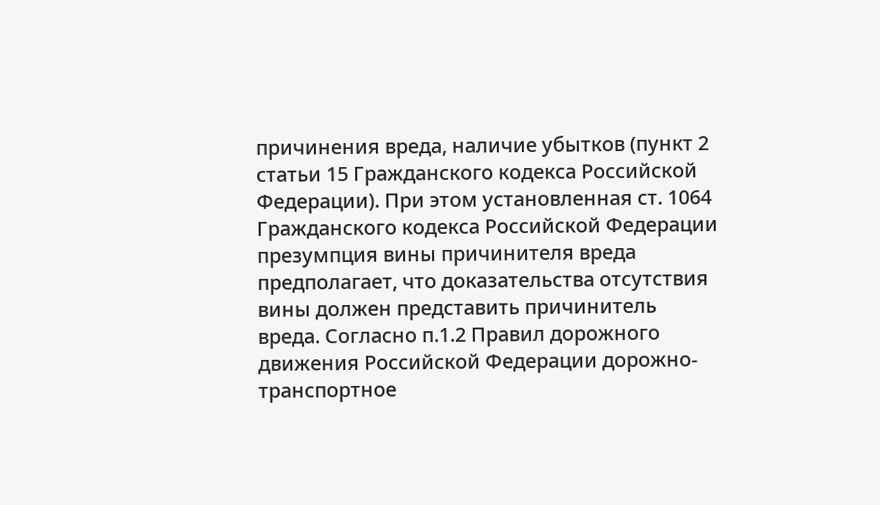причинения вреда, наличие убытков (пункт 2 статьи 15 Гражданского кодекса Российской Федерации). При этом установленная ст. 1064 Гражданского кодекса Российской Федерации презумпция вины причинителя вреда предполагает, что доказательства отсутствия вины должен представить причинитель вреда. Согласно п.1.2 Правил дорожного движения Российской Федерации дорожно-транспортное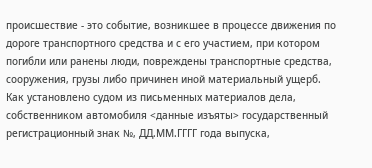происшествие - это событие, возникшее в процессе движения по дороге транспортного средства и с его участием, при котором погибли или ранены люди, повреждены транспортные средства, сооружения, грузы либо причинен иной материальный ущерб. Как установлено судом из письменных материалов дела, собственником автомобиля <данные изъяты> государственный регистрационный знак №, ДД.ММ.ГГГГ года выпуска,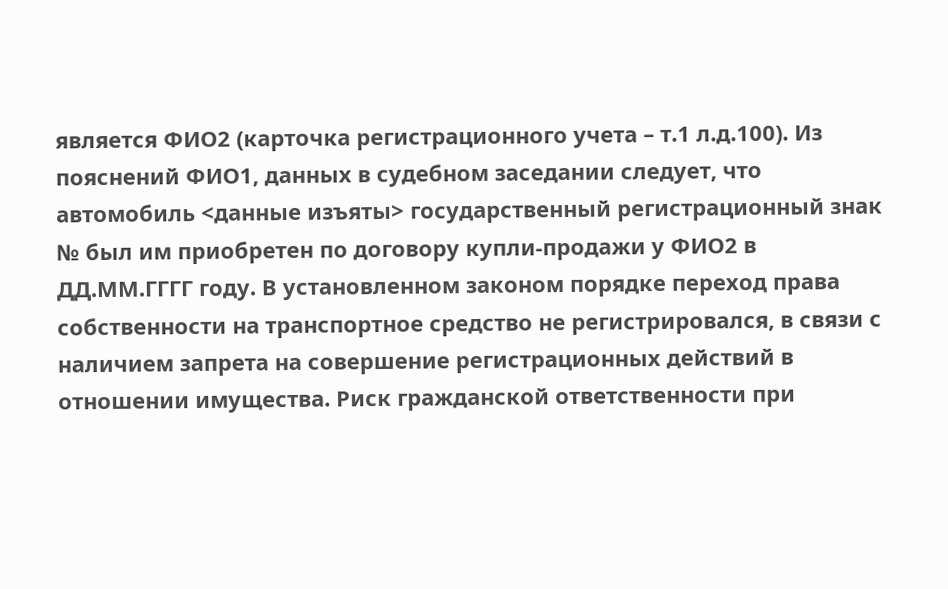является ФИО2 (карточка регистрационного учета – т.1 л.д.100). Из пояснений ФИО1, данных в судебном заседании следует, что автомобиль <данные изъяты> государственный регистрационный знак № был им приобретен по договору купли-продажи у ФИО2 в ДД.ММ.ГГГГ году. В установленном законом порядке переход права собственности на транспортное средство не регистрировался, в связи с наличием запрета на совершение регистрационных действий в отношении имущества. Риск гражданской ответственности при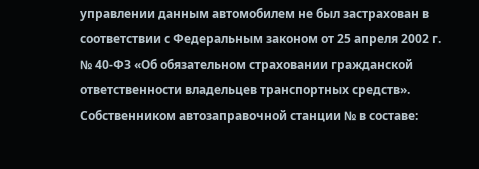управлении данным автомобилем не был застрахован в соответствии с Федеральным законом от 25 апреля 2002 г. № 40-ФЗ «Об обязательном страховании гражданской ответственности владельцев транспортных средств». Собственником автозаправочной станции № в составе: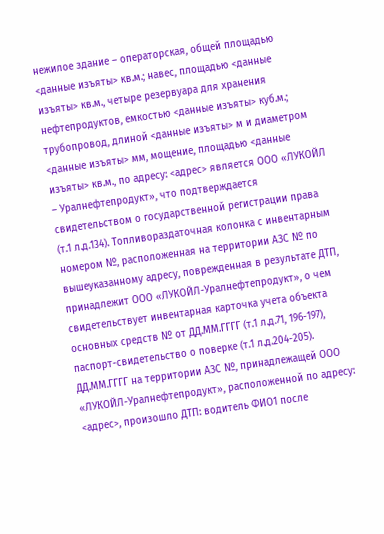нежилое здание – операторская, общей площадью <данные изъяты> кв.м.; навес, площадью <данные изъяты> кв.м., четыре резервуара для хранения нефтепродуктов, емкостью <данные изъяты> куб.м.; трубопровод, длиной <данные изъяты> м и диаметром <данные изъяты> мм, мощение, площадью <данные изъяты> кв.м., по адресу: <адрес> является ООО «ЛУКОЙЛ – Уралнефтепродукт», что подтверждается свидетельством о государственной регистрации права (т.1 л.д.134). Топливораздаточная колонка с инвентарным номером №, расположенная на территории АЗС № по вышеуказанному адресу, поврежденная в результате ДТП, принадлежит ООО «ЛУКОЙЛ-Уралнефтепродукт», о чем свидетельствует инвентарная карточка учета объекта основных средств № от ДД.ММ.ГГГГ (т.1 л.д.71, 196-197), паспорт-свидетельство о поверке (т.1 л.д.204-205). ДД.ММ.ГГГГ на территории АЗС №, принадлежащей ООО «ЛУКОЙЛ-Уралнефтепродукт», расположенной по адресу: <адрес>, произошло ДТП: водитель ФИО1 после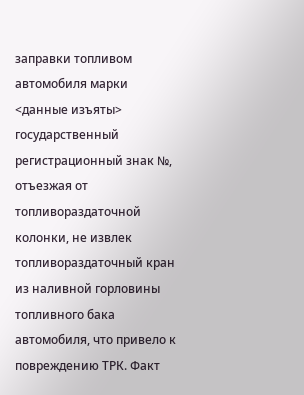заправки топливом автомобиля марки <данные изъяты> государственный регистрационный знак №, отъезжая от топливораздаточной колонки, не извлек топливораздаточный кран из наливной горловины топливного бака автомобиля, что привело к повреждению ТРК. Факт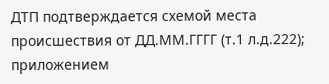ДТП подтверждается схемой места происшествия от ДД.ММ.ГГГГ (т.1 л.д.222); приложением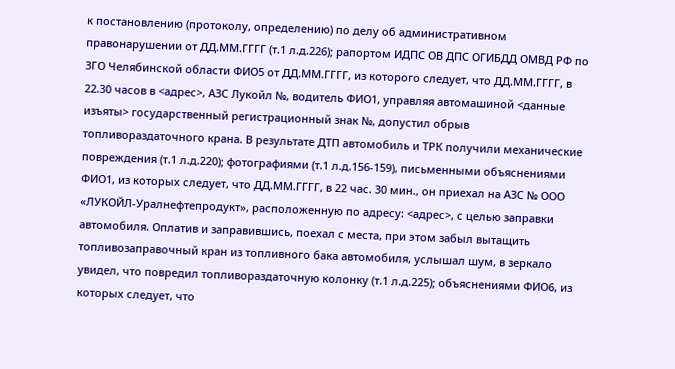к постановлению (протоколу, определению) по делу об административном правонарушении от ДД.ММ.ГГГГ (т.1 л.д.226); рапортом ИДПС ОВ ДПС ОГИБДД ОМВД РФ по ЗГО Челябинской области ФИО5 от ДД.ММ.ГГГГ, из которого следует, что ДД.ММ.ГГГГ, в 22.30 часов в <адрес>, АЗС Лукойл №, водитель ФИО1, управляя автомашиной <данные изъяты> государственный регистрационный знак №, допустил обрыв топливораздаточного крана. В результате ДТП автомобиль и ТРК получили механические повреждения (т.1 л.д.220); фотографиями (т.1 л.д.156-159), письменными объяснениями ФИО1, из которых следует, что ДД.ММ.ГГГГ, в 22 час. 30 мин., он приехал на АЗС № ООО «ЛУКОЙЛ-Уралнефтепродукт», расположенную по адресу: <адрес>, с целью заправки автомобиля. Оплатив и заправившись, поехал с места, при этом забыл вытащить топливозаправочный кран из топливного бака автомобиля, услышал шум, в зеркало увидел, что повредил топливораздаточную колонку (т.1 л.д.225); объяснениями ФИО6, из которых следует, что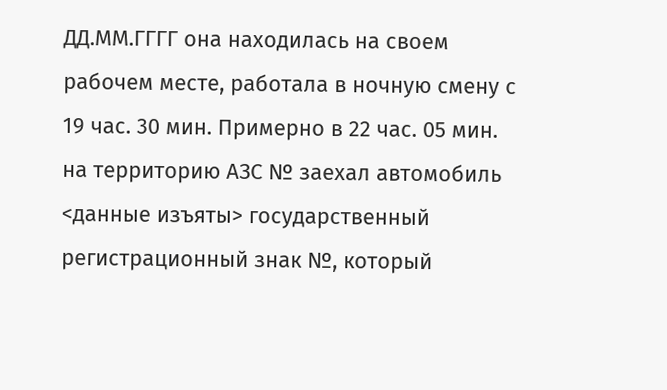ДД.ММ.ГГГГ она находилась на своем рабочем месте, работала в ночную смену с 19 час. 30 мин. Примерно в 22 час. 05 мин. на территорию АЗС № заехал автомобиль <данные изъяты> государственный регистрационный знак №, который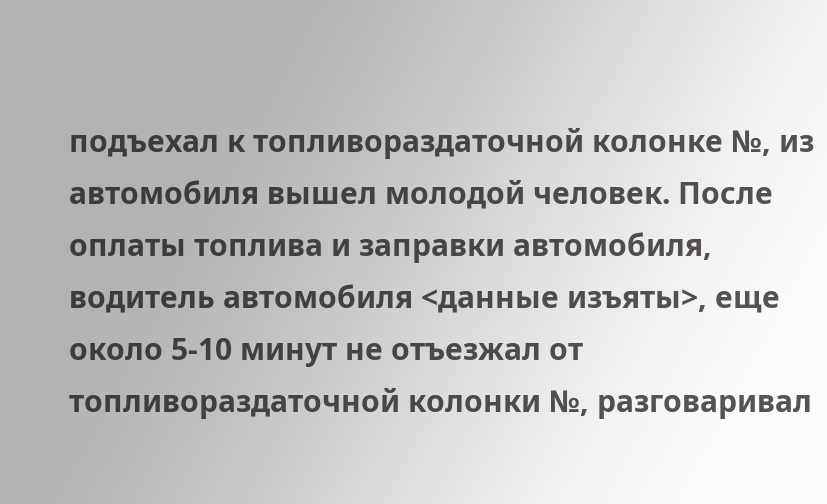подъехал к топливораздаточной колонке №, из автомобиля вышел молодой человек. После оплаты топлива и заправки автомобиля, водитель автомобиля <данные изъяты>, еще около 5-10 минут не отъезжал от топливораздаточной колонки №, разговаривал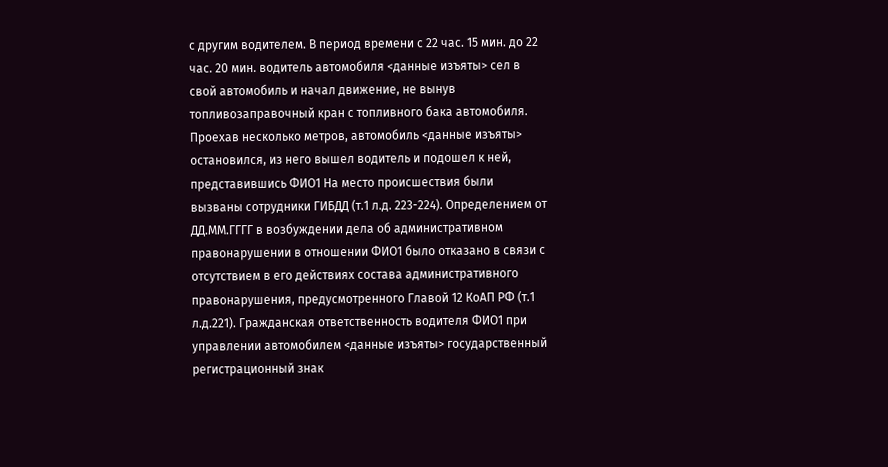с другим водителем. В период времени с 22 час. 15 мин. до 22 час. 20 мин. водитель автомобиля <данные изъяты> сел в свой автомобиль и начал движение, не вынув топливозаправочный кран с топливного бака автомобиля. Проехав несколько метров, автомобиль <данные изъяты> остановился, из него вышел водитель и подошел к ней, представившись ФИО1 На место происшествия были вызваны сотрудники ГИБДД (т.1 л.д. 223-224). Определением от ДД.ММ.ГГГГ в возбуждении дела об административном правонарушении в отношении ФИО1 было отказано в связи с отсутствием в его действиях состава административного правонарушения, предусмотренного Главой 12 КоАП РФ (т.1 л.д.221). Гражданская ответственность водителя ФИО1 при управлении автомобилем <данные изъяты> государственный регистрационный знак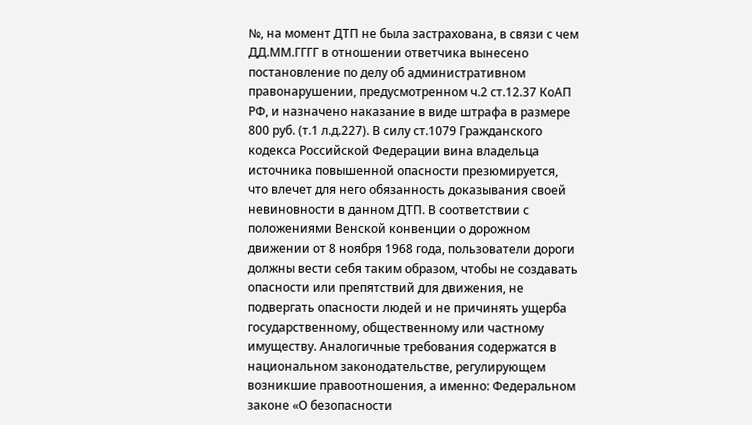№, на момент ДТП не была застрахована, в связи с чем ДД.ММ.ГГГГ в отношении ответчика вынесено постановление по делу об административном правонарушении, предусмотренном ч.2 ст.12.37 КоАП РФ, и назначено наказание в виде штрафа в размере 800 руб. (т.1 л.д.227). В силу ст.1079 Гражданского кодекса Российской Федерации вина владельца источника повышенной опасности презюмируется, что влечет для него обязанность доказывания своей невиновности в данном ДТП. В соответствии с положениями Венской конвенции о дорожном движении от 8 ноября 1968 года, пользователи дороги должны вести себя таким образом, чтобы не создавать опасности или препятствий для движения, не подвергать опасности людей и не причинять ущерба государственному, общественному или частному имуществу. Аналогичные требования содержатся в национальном законодательстве, регулирующем возникшие правоотношения, а именно: Федеральном законе «О безопасности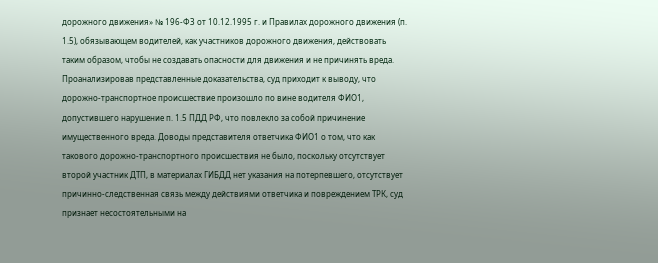дорожного движения» № 196-ФЗ от 10.12.1995 г. и Правилах дорожного движения (п. 1.5), обязывающем водителей, как участников дорожного движения, действовать таким образом, чтобы не создавать опасности для движения и не причинять вреда. Проанализировав представленные доказательства, суд приходит к выводу, что дорожно-транспортное происшествие произошло по вине водителя ФИО1, допустившего нарушение п. 1.5 ПДД РФ, что повлекло за собой причинение имущественного вреда. Доводы представителя ответчика ФИО1 о том, что как такового дорожно-транспортного происшествия не было, поскольку отсутствует второй участник ДТП, в материалах ГИБДД нет указания на потерпевшего, отсутствует причинно-следственная связь между действиями ответчика и повреждением ТРК, суд признает несостоятельными на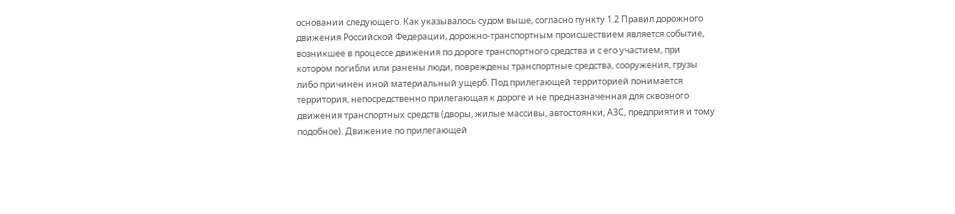основании следующего. Как указывалось судом выше, согласно пункту 1.2 Правил дорожного движения Российской Федерации, дорожно-транспортным происшествием является событие, возникшее в процессе движения по дороге транспортного средства и с его участием, при котором погибли или ранены люди, повреждены транспортные средства, сооружения, грузы либо причинен иной материальный ущерб. Под прилегающей территорией понимается территория, непосредственно прилегающая к дороге и не предназначенная для сквозного движения транспортных средств (дворы, жилые массивы, автостоянки, АЗС, предприятия и тому подобное). Движение по прилегающей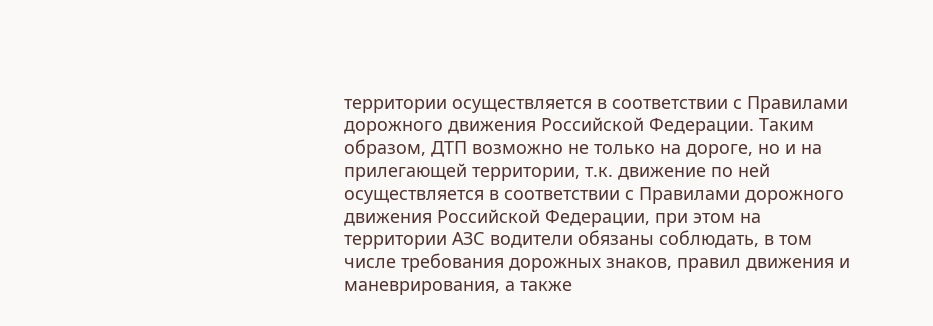территории осуществляется в соответствии с Правилами дорожного движения Российской Федерации. Таким образом, ДТП возможно не только на дороге, но и на прилегающей территории, т.к. движение по ней осуществляется в соответствии с Правилами дорожного движения Российской Федерации, при этом на территории АЗС водители обязаны соблюдать, в том числе требования дорожных знаков, правил движения и маневрирования, а также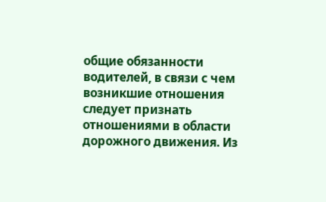общие обязанности водителей, в связи с чем возникшие отношения следует признать отношениями в области дорожного движения. Из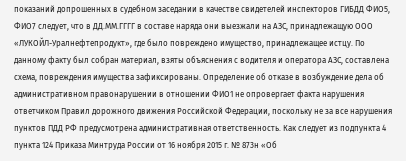показаний допрошенных в судебном заседании в качестве свидетелей инспекторов ГИБДД ФИО5, ФИО7 следует, что в ДД.ММ.ГГГГ в составе наряда они выезжали на АЗС, принадлежащую ООО «ЛУКОЙЛ-Уралнефтепродукт», где было повреждено имущество, принадлежащее истцу. По данному факту был собран материал, взяты объяснения с водителя и оператора АЗС, составлена схема, повреждения имущества зафиксированы. Определение об отказе в возбуждение дела об административном правонарушении в отношении ФИО1 не опровергает факта нарушения ответчиком Правил дорожного движения Российской Федерации, поскольку не за все нарушения пунктов ПДД РФ предусмотрена административная ответственность. Как следует из подпункта 4 пункта 124 Приказа Минтруда России от 16 ноября 2015 г. № 873н «Об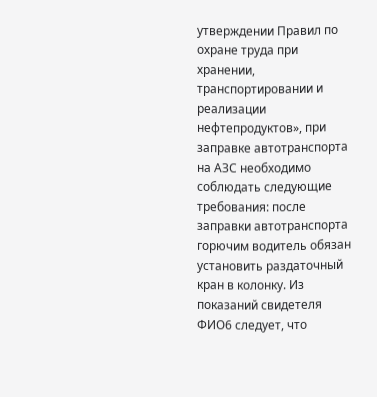утверждении Правил по охране труда при хранении, транспортировании и реализации нефтепродуктов», при заправке автотранспорта на АЗС необходимо соблюдать следующие требования: после заправки автотранспорта горючим водитель обязан установить раздаточный кран в колонку. Из показаний свидетеля ФИО6 следует, что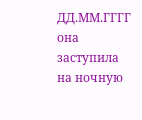ДД.ММ.ГГГГ она заступила на ночную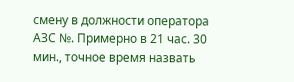смену в должности оператора АЗС №. Примерно в 21 час. 30 мин., точное время назвать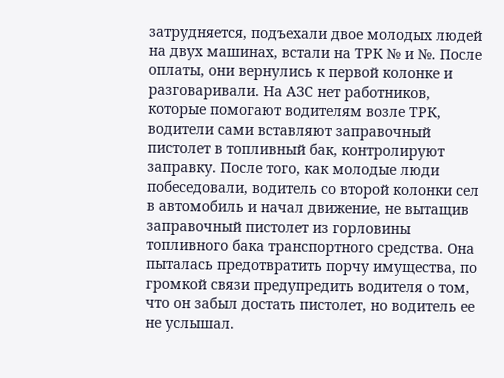затрудняется, подъехали двое молодых людей на двух машинах, встали на ТРК № и №. После оплаты, они вернулись к первой колонке и разговаривали. На АЗС нет работников, которые помогают водителям возле ТРК, водители сами вставляют заправочный пистолет в топливный бак, контролируют заправку. После того, как молодые люди побеседовали, водитель со второй колонки сел в автомобиль и начал движение, не вытащив заправочный пистолет из горловины топливного бака транспортного средства. Она пыталась предотвратить порчу имущества, по громкой связи предупредить водителя о том, что он забыл достать пистолет, но водитель ее не услышал.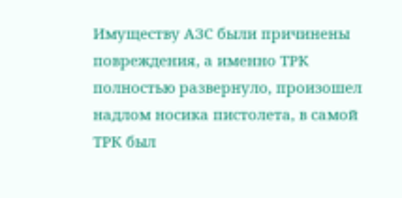Имуществу АЗС были причинены повреждения, а именно ТРК полностью развернуло, произошел надлом носика пистолета, в самой ТРК был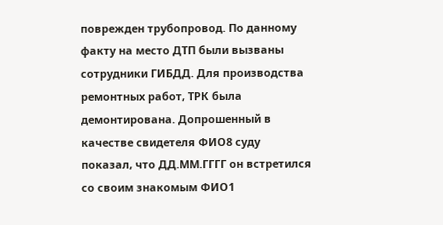поврежден трубопровод. По данному факту на место ДТП были вызваны сотрудники ГИБДД. Для производства ремонтных работ, ТРК была демонтирована. Допрошенный в качестве свидетеля ФИО8 суду показал, что ДД.ММ.ГГГГ он встретился со своим знакомым ФИО1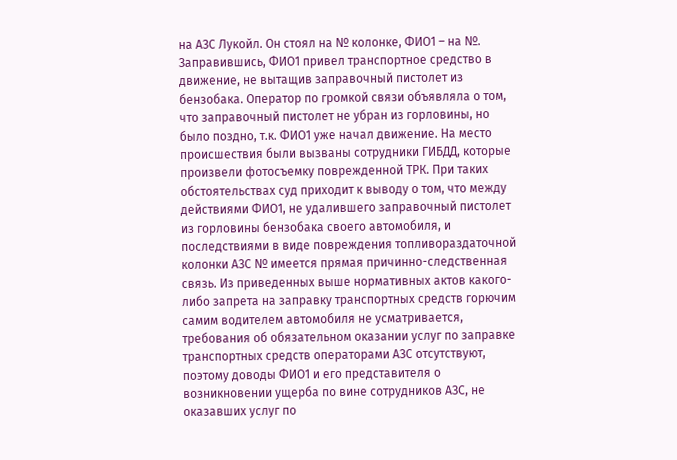на АЗС Лукойл. Он стоял на № колонке, ФИО1 – на №. Заправившись, ФИО1 привел транспортное средство в движение, не вытащив заправочный пистолет из бензобака. Оператор по громкой связи объявляла о том, что заправочный пистолет не убран из горловины, но было поздно, т.к. ФИО1 уже начал движение. На место происшествия были вызваны сотрудники ГИБДД, которые произвели фотосъемку поврежденной ТРК. При таких обстоятельствах суд приходит к выводу о том, что между действиями ФИО1, не удалившего заправочный пистолет из горловины бензобака своего автомобиля, и последствиями в виде повреждения топливораздаточной колонки АЗС № имеется прямая причинно-следственная связь. Из приведенных выше нормативных актов какого-либо запрета на заправку транспортных средств горючим самим водителем автомобиля не усматривается, требования об обязательном оказании услуг по заправке транспортных средств операторами АЗС отсутствуют, поэтому доводы ФИО1 и его представителя о возникновении ущерба по вине сотрудников АЗС, не оказавших услуг по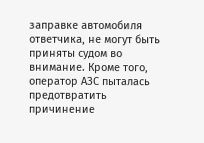заправке автомобиля ответчика, не могут быть приняты судом во внимание. Кроме того, оператор АЗС пыталась предотвратить причинение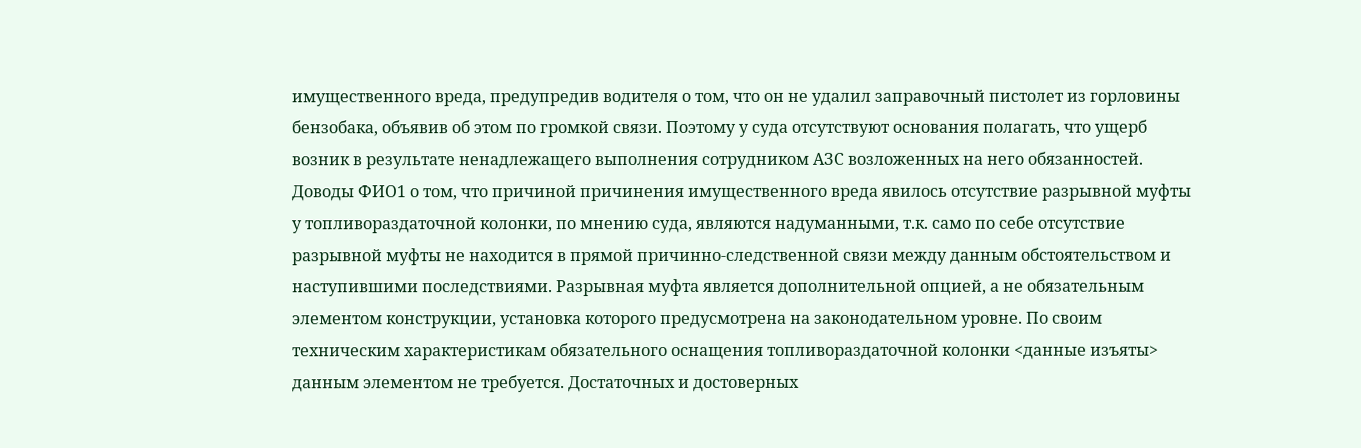имущественного вреда, предупредив водителя о том, что он не удалил заправочный пистолет из горловины бензобака, объявив об этом по громкой связи. Поэтому у суда отсутствуют основания полагать, что ущерб возник в результате ненадлежащего выполнения сотрудником АЗС возложенных на него обязанностей. Доводы ФИО1 о том, что причиной причинения имущественного вреда явилось отсутствие разрывной муфты у топливораздаточной колонки, по мнению суда, являются надуманными, т.к. само по себе отсутствие разрывной муфты не находится в прямой причинно-следственной связи между данным обстоятельством и наступившими последствиями. Разрывная муфта является дополнительной опцией, а не обязательным элементом конструкции, установка которого предусмотрена на законодательном уровне. По своим техническим характеристикам обязательного оснащения топливораздаточной колонки <данные изъяты> данным элементом не требуется. Достаточных и достоверных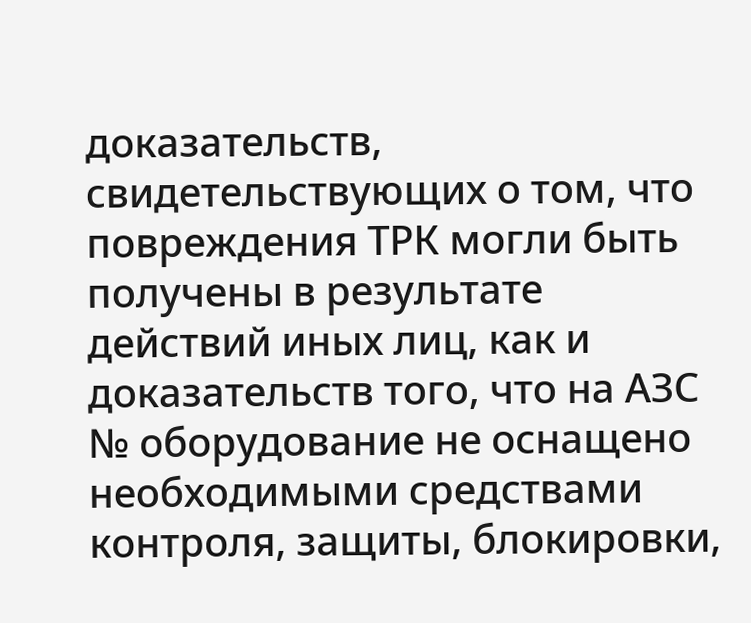доказательств, свидетельствующих о том, что повреждения ТРК могли быть получены в результате действий иных лиц, как и доказательств того, что на АЗС № оборудование не оснащено необходимыми средствами контроля, защиты, блокировки,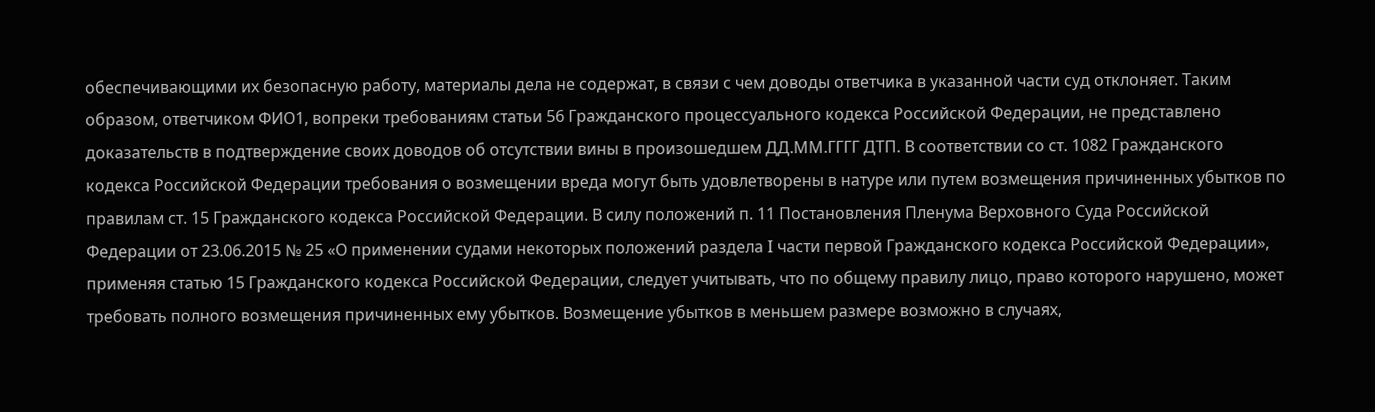обеспечивающими их безопасную работу, материалы дела не содержат, в связи с чем доводы ответчика в указанной части суд отклоняет. Таким образом, ответчиком ФИО1, вопреки требованиям статьи 56 Гражданского процессуального кодекса Российской Федерации, не представлено доказательств в подтверждение своих доводов об отсутствии вины в произошедшем ДД.ММ.ГГГГ ДТП. В соответствии со ст. 1082 Гражданского кодекса Российской Федерации требования о возмещении вреда могут быть удовлетворены в натуре или путем возмещения причиненных убытков по правилам ст. 15 Гражданского кодекса Российской Федерации. В силу положений п. 11 Постановления Пленума Верховного Суда Российской Федерации от 23.06.2015 № 25 «О применении судами некоторых положений раздела I части первой Гражданского кодекса Российской Федерации», применяя статью 15 Гражданского кодекса Российской Федерации, следует учитывать, что по общему правилу лицо, право которого нарушено, может требовать полного возмещения причиненных ему убытков. Возмещение убытков в меньшем размере возможно в случаях,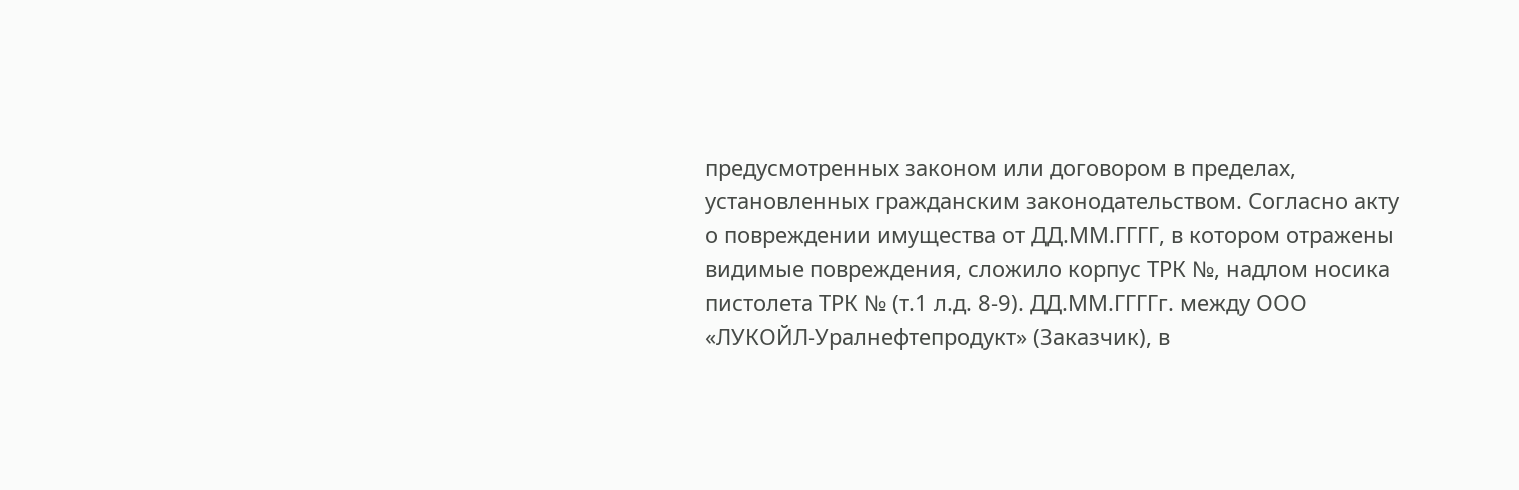предусмотренных законом или договором в пределах, установленных гражданским законодательством. Согласно акту о повреждении имущества от ДД.ММ.ГГГГ, в котором отражены видимые повреждения, сложило корпус ТРК №, надлом носика пистолета ТРК № (т.1 л.д. 8-9). ДД.ММ.ГГГГг. между ООО «ЛУКОЙЛ-Уралнефтепродукт» (Заказчик), в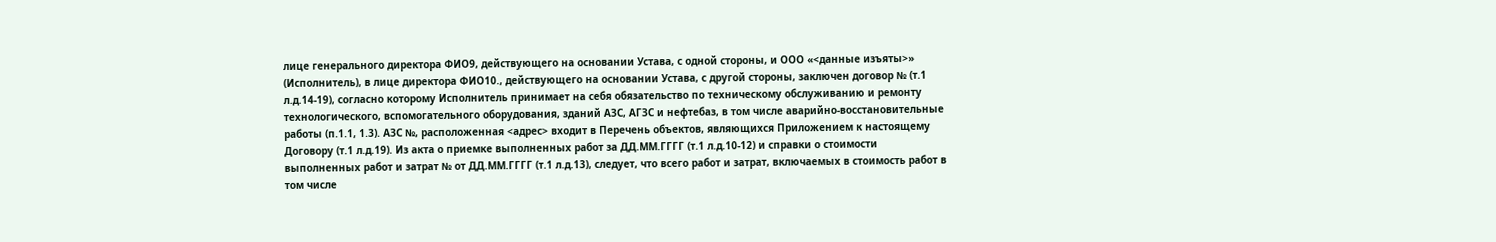лице генерального директора ФИО9, действующего на основании Устава, с одной стороны, и ООО «<данные изъяты>» (Исполнитель), в лице директора ФИО10., действующего на основании Устава, с другой стороны, заключен договор № (т.1 л.д.14-19), согласно которому Исполнитель принимает на себя обязательство по техническому обслуживанию и ремонту технологического, вспомогательного оборудования, зданий АЗС, АГЗС и нефтебаз, в том числе аварийно-восстановительные работы (п.1.1, 1.3). АЗС №, расположенная <адрес> входит в Перечень объектов, являющихся Приложением к настоящему Договору (т.1 л.д.19). Из акта о приемке выполненных работ за ДД.ММ.ГГГГ (т.1 л.д.10-12) и справки о стоимости выполненных работ и затрат № от ДД.ММ.ГГГГ (т.1 л.д.13), следует, что всего работ и затрат, включаемых в стоимость работ в том числе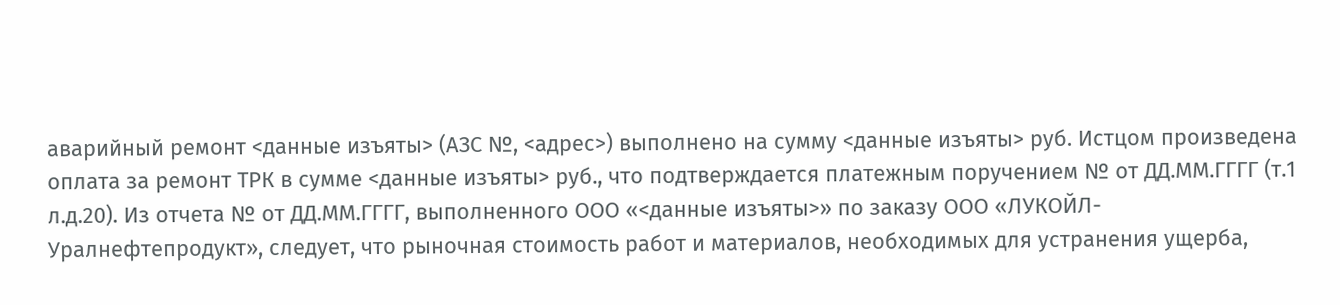аварийный ремонт <данные изъяты> (АЗС №, <адрес>) выполнено на сумму <данные изъяты> руб. Истцом произведена оплата за ремонт ТРК в сумме <данные изъяты> руб., что подтверждается платежным поручением № от ДД.ММ.ГГГГ (т.1 л.д.20). Из отчета № от ДД.ММ.ГГГГ, выполненного ООО «<данные изъяты>» по заказу ООО «ЛУКОЙЛ-Уралнефтепродукт», следует, что рыночная стоимость работ и материалов, необходимых для устранения ущерба,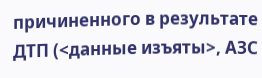причиненного в результате ДТП (<данные изъяты>, АЗС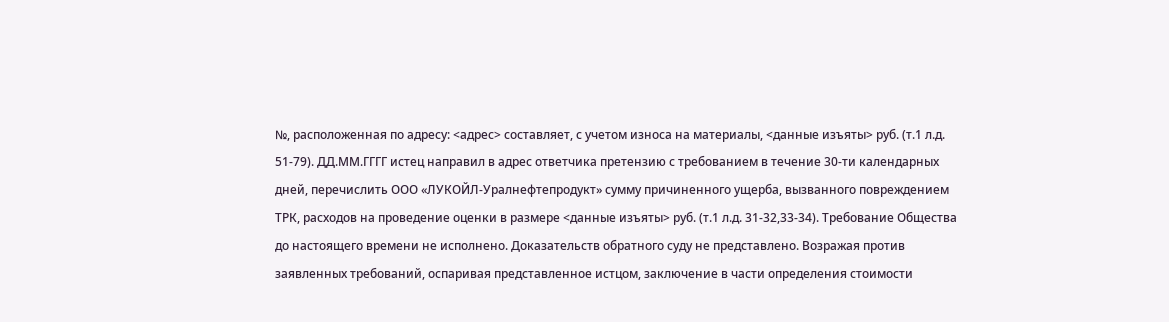№, расположенная по адресу: <адрес> составляет, с учетом износа на материалы, <данные изъяты> руб. (т.1 л.д. 51-79). ДД.ММ.ГГГГ истец направил в адрес ответчика претензию с требованием в течение 30-ти календарных дней, перечислить ООО «ЛУКОЙЛ-Уралнефтепродукт» сумму причиненного ущерба, вызванного повреждением ТРК, расходов на проведение оценки в размере <данные изъяты> руб. (т.1 л.д. 31-32,33-34). Требование Общества до настоящего времени не исполнено. Доказательств обратного суду не представлено. Возражая против заявленных требований, оспаривая представленное истцом, заключение в части определения стоимости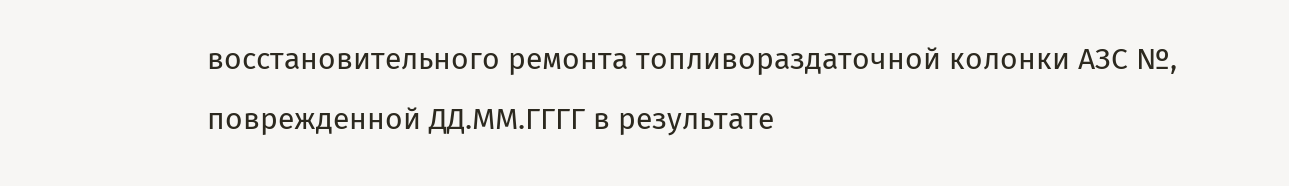восстановительного ремонта топливораздаточной колонки АЗС №, поврежденной ДД.ММ.ГГГГ в результате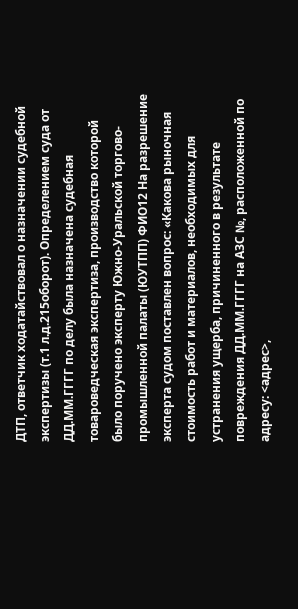ДТП, ответчик ходатайствовал о назначении судебной экспертизы (т.1 л.д.215оборот). Определением суда от ДД.ММ.ГГГГ по делу была назначена судебная товароведческая экспертиза, производство которой было поручено эксперту Южно-Уральской торгово-промышленной палаты (ЮУТПП) ФИО12 На разрешение эксперта судом поставлен вопрос: «Какова рыночная стоимость работ и материалов, необходимых для устранения ущерба, причиненного в результате повреждения ДД.ММ.ГГГГ на АЗС №, расположенной по адресу: <адрес>,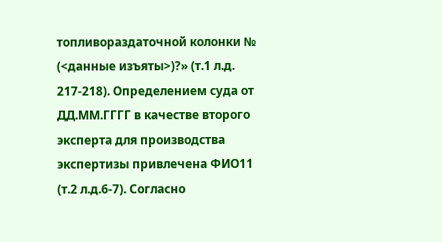топливораздаточной колонки № (<данные изъяты>)?» (т.1 л.д. 217-218). Определением суда от ДД.ММ.ГГГГ в качестве второго эксперта для производства экспертизы привлечена ФИО11 (т.2 л.д.6-7). Согласно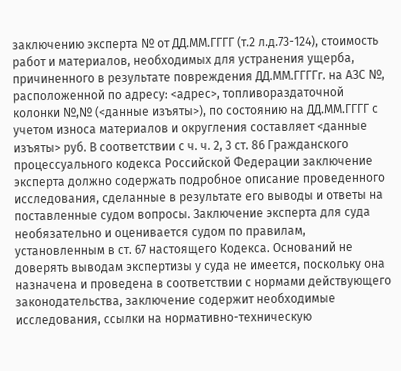заключению эксперта № от ДД.ММ.ГГГГ (т.2 л.д.73-124), стоимость работ и материалов, необходимых для устранения ущерба, причиненного в результате повреждения ДД.ММ.ГГГГг. на АЗС №, расположенной по адресу: <адрес>, топливораздаточной колонки №,№ (<данные изъяты>), по состоянию на ДД.ММ.ГГГГ с учетом износа материалов и округления составляет <данные изъяты> руб. В соответствии с ч. ч. 2, 3 ст. 86 Гражданского процессуального кодекса Российской Федерации заключение эксперта должно содержать подробное описание проведенного исследования, сделанные в результате его выводы и ответы на поставленные судом вопросы. Заключение эксперта для суда необязательно и оценивается судом по правилам, установленным в ст. 67 настоящего Кодекса. Оснований не доверять выводам экспертизы у суда не имеется, поскольку она назначена и проведена в соответствии с нормами действующего законодательства, заключение содержит необходимые исследования, ссылки на нормативно-техническую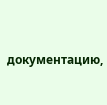документацию,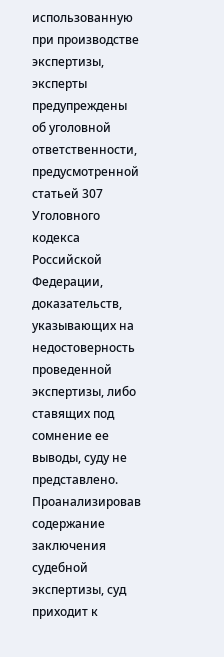использованную при производстве экспертизы, эксперты предупреждены об уголовной ответственности, предусмотренной статьей 307 Уголовного кодекса Российской Федерации, доказательств, указывающих на недостоверность проведенной экспертизы, либо ставящих под сомнение ее выводы, суду не представлено. Проанализировав содержание заключения судебной экспертизы, суд приходит к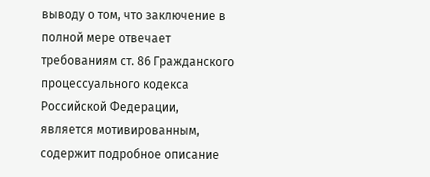выводу о том, что заключение в полной мере отвечает требованиям ст. 86 Гражданского процессуального кодекса Российской Федерации, является мотивированным, содержит подробное описание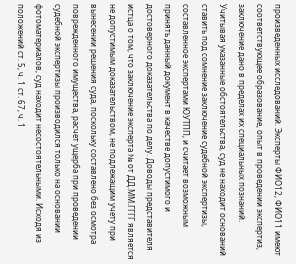произведенных исследований. Эксперты ФИО12, ФИО11 имеют соответствующее образование, опыт в проведении экспертиз, заключение дано в пределах их специальных познаний. Учитывая указанные обстоятельства, суд не находит оснований ставить под сомнение заключение судебной экспертизы, составленное экспертами ЮУТПП, и считает возможным принять данный документ в качестве допустимого и достоверного доказательства по делу. Доводы представителя истца о том, что заключение эксперта № от ДД.ММ.ГГГГ является не допустимым доказательством, не подлежащим учету при вынесении решения суда, поскольку составлено без осмотра поврежденного имущества, расчет ущерба при проведении судебной экспертизы производился только на основании фотоматериалов, суд находит несостоятельными. Исходя из положений ст. 5, ч. 1 ст. 67, ч. 1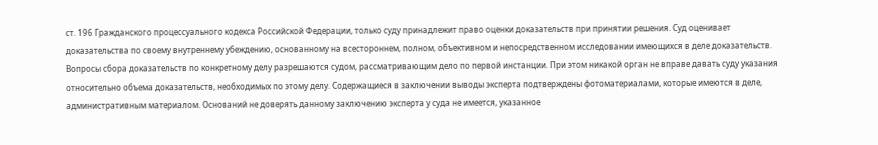ст. 196 Гражданского процессуального кодекса Российской Федерации, только суду принадлежит право оценки доказательств при принятии решения. Суд оценивает доказательства по своему внутреннему убеждению, основанному на всестороннем, полном, объективном и непосредственном исследовании имеющихся в деле доказательств. Вопросы сбора доказательств по конкретному делу разрешаются судом, рассматривающим дело по первой инстанции. При этом никакой орган не вправе давать суду указания относительно объема доказательств, необходимых по этому делу. Содержащиеся в заключении выводы эксперта подтверждены фотоматериалами, которые имеются в деле, административным материалом. Оснований не доверять данному заключению эксперта у суда не имеется, указанное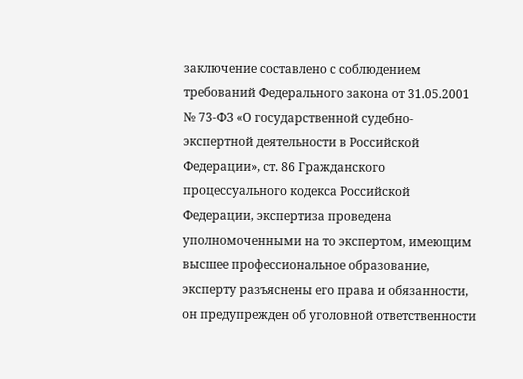заключение составлено с соблюдением требований Федерального закона от 31.05.2001 № 73-ФЗ «О государственной судебно-экспертной деятельности в Российской Федерации», ст. 86 Гражданского процессуального кодекса Российской Федерации, экспертиза проведена уполномоченными на то экспертом, имеющим высшее профессиональное образование, эксперту разъяснены его права и обязанности, он предупрежден об уголовной ответственности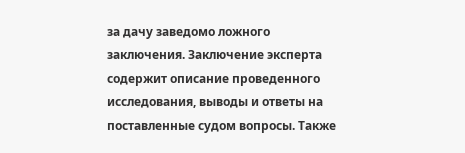за дачу заведомо ложного заключения. Заключение эксперта содержит описание проведенного исследования, выводы и ответы на поставленные судом вопросы. Также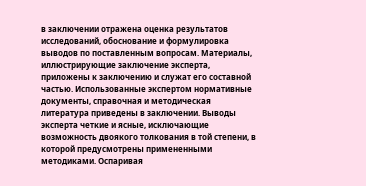в заключении отражена оценка результатов исследований, обоснование и формулировка выводов по поставленным вопросам. Материалы, иллюстрирующие заключение эксперта, приложены к заключению и служат его составной частью. Использованные экспертом нормативные документы, справочная и методическая литература приведены в заключении. Выводы эксперта четкие и ясные, исключающие возможность двоякого толкования в той степени, в которой предусмотрены примененными методиками. Оспаривая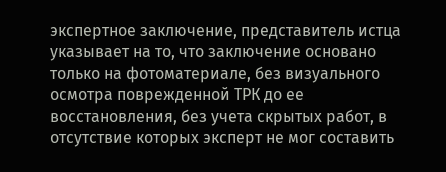экспертное заключение, представитель истца указывает на то, что заключение основано только на фотоматериале, без визуального осмотра поврежденной ТРК до ее восстановления, без учета скрытых работ, в отсутствие которых эксперт не мог составить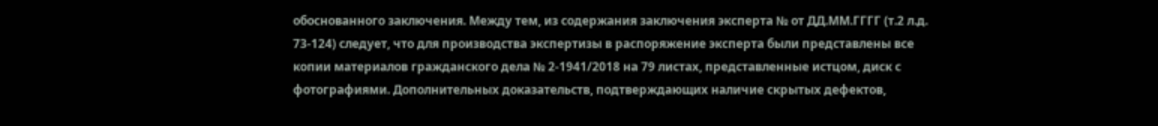обоснованного заключения. Между тем, из содержания заключения эксперта № от ДД.ММ.ГГГГ (т.2 л.д. 73-124) следует, что для производства экспертизы в распоряжение эксперта были представлены все копии материалов гражданского дела № 2-1941/2018 на 79 листах, представленные истцом, диск с фотографиями. Дополнительных доказательств, подтверждающих наличие скрытых дефектов,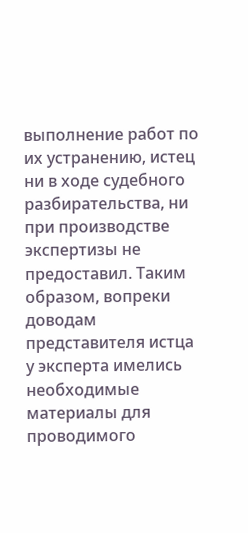выполнение работ по их устранению, истец ни в ходе судебного разбирательства, ни при производстве экспертизы не предоставил. Таким образом, вопреки доводам представителя истца у эксперта имелись необходимые материалы для проводимого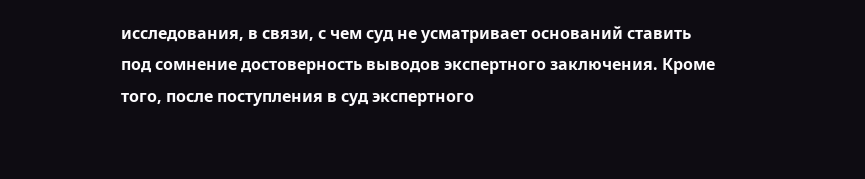исследования, в связи, с чем суд не усматривает оснований ставить под сомнение достоверность выводов экспертного заключения. Кроме того, после поступления в суд экспертного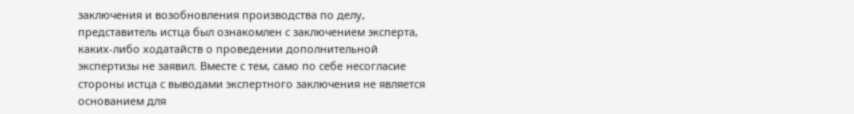заключения и возобновления производства по делу, представитель истца был ознакомлен с заключением эксперта, каких-либо ходатайств о проведении дополнительной экспертизы не заявил. Вместе с тем, само по себе несогласие стороны истца с выводами экспертного заключения не является основанием для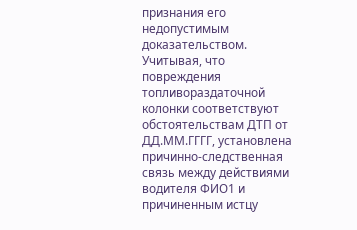признания его недопустимым доказательством. Учитывая, что повреждения топливораздаточной колонки соответствуют обстоятельствам ДТП от ДД.ММ.ГГГГ, установлена причинно-следственная связь между действиями водителя ФИО1 и причиненным истцу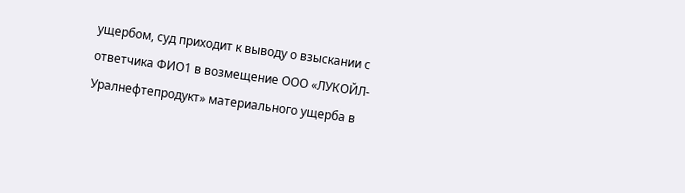ущербом, суд приходит к выводу о взыскании с ответчика ФИО1 в возмещение ООО «ЛУКОЙЛ-Уралнефтепродукт» материального ущерба в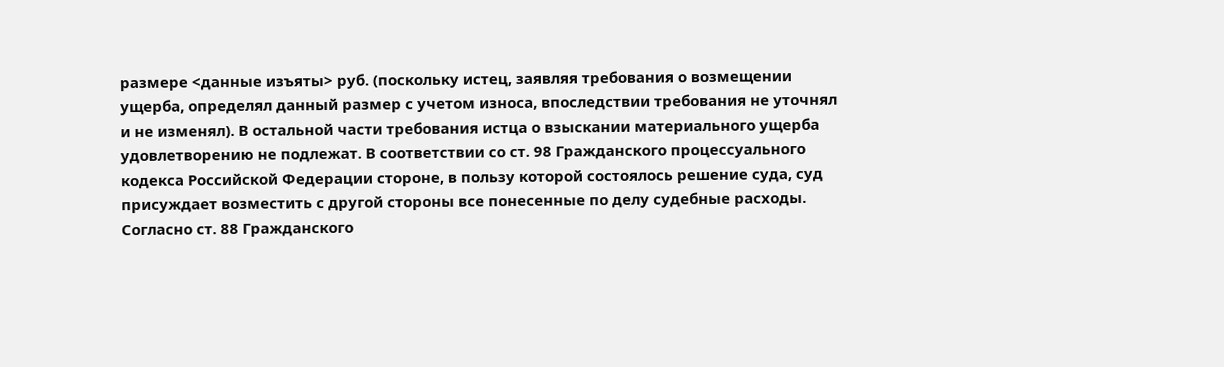размере <данные изъяты> руб. (поскольку истец, заявляя требования о возмещении ущерба, определял данный размер с учетом износа, впоследствии требования не уточнял и не изменял). В остальной части требования истца о взыскании материального ущерба удовлетворению не подлежат. В соответствии со ст. 98 Гражданского процессуального кодекса Российской Федерации стороне, в пользу которой состоялось решение суда, суд присуждает возместить с другой стороны все понесенные по делу судебные расходы. Согласно ст. 88 Гражданского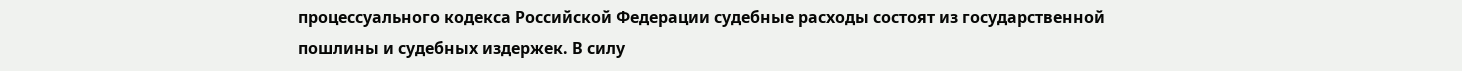процессуального кодекса Российской Федерации судебные расходы состоят из государственной пошлины и судебных издержек. В силу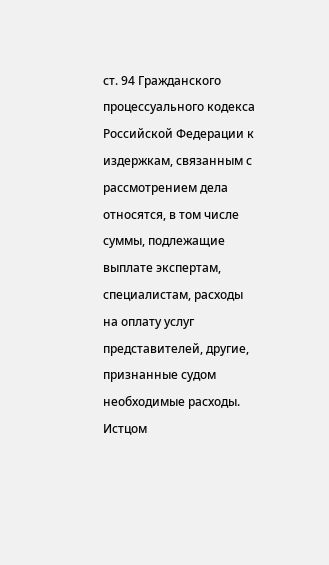ст. 94 Гражданского процессуального кодекса Российской Федерации к издержкам, связанным с рассмотрением дела относятся, в том числе суммы, подлежащие выплате экспертам, специалистам, расходы на оплату услуг представителей, другие, признанные судом необходимые расходы. Истцом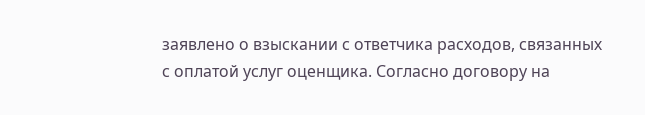заявлено о взыскании с ответчика расходов, связанных с оплатой услуг оценщика. Согласно договору на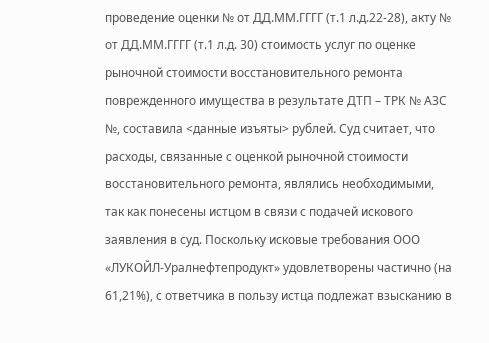проведение оценки № от ДД.ММ.ГГГГ (т.1 л.д.22-28), акту № от ДД.ММ.ГГГГ (т.1 л.д. 30) стоимость услуг по оценке рыночной стоимости восстановительного ремонта поврежденного имущества в результате ДТП – ТРК № АЗС №, составила <данные изъяты> рублей. Суд считает, что расходы, связанные с оценкой рыночной стоимости восстановительного ремонта, являлись необходимыми, так как понесены истцом в связи с подачей искового заявления в суд. Поскольку исковые требования ООО «ЛУКОЙЛ-Уралнефтепродукт» удовлетворены частично (на 61,21%), с ответчика в пользу истца подлежат взысканию в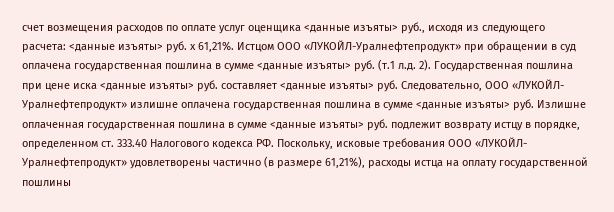счет возмещения расходов по оплате услуг оценщика <данные изъяты> руб., исходя из следующего расчета: <данные изъяты> руб. х 61,21%. Истцом ООО «ЛУКОЙЛ-Уралнефтепродукт» при обращении в суд оплачена государственная пошлина в сумме <данные изъяты> руб. (т.1 л.д. 2). Государственная пошлина при цене иска <данные изъяты> руб. составляет <данные изъяты> руб. Следовательно, ООО «ЛУКОЙЛ-Уралнефтепродукт» излишне оплачена государственная пошлина в сумме <данные изъяты> руб. Излишне оплаченная государственная пошлина в сумме <данные изъяты> руб. подлежит возврату истцу в порядке, определенном ст. 333.40 Налогового кодекса РФ. Поскольку, исковые требования ООО «ЛУКОЙЛ-Уралнефтепродукт» удовлетворены частично (в размере 61,21%), расходы истца на оплату государственной пошлины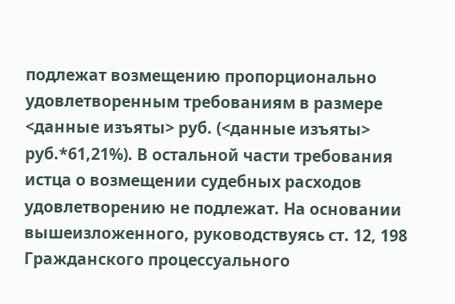подлежат возмещению пропорционально удовлетворенным требованиям в размере <данные изъяты> руб. (<данные изъяты> руб.*61,21%). В остальной части требования истца о возмещении судебных расходов удовлетворению не подлежат. На основании вышеизложенного, руководствуясь ст. 12, 198 Гражданского процессуального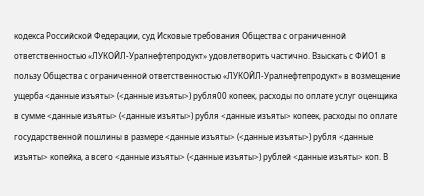кодекса Российской Федерации, суд Исковые требования Общества с ограниченной ответственностью «ЛУКОЙЛ-Уралнефтепродукт» удовлетворить частично. Взыскать с ФИО1 в пользу Общества с ограниченной ответственностью «ЛУКОЙЛ-Уралнефтепродукт» в возмещение ущерба <данные изъяты> (<данные изъяты>) рубля00 копеек, расходы по оплате услуг оценщика в сумме <данные изъяты> (<данные изъяты>) рубля <данные изъяты> копеек, расходы по оплате государственной пошлины в размере <данные изъяты> (<данные изъяты>) рубля <данные изъяты> копейка, а всего <данные изъяты> (<данные изъяты>) рублей <данные изъяты> коп. В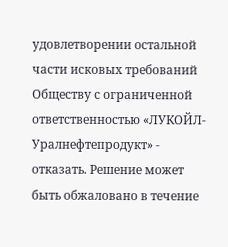удовлетворении остальной части исковых требований Обществу с ограниченной ответственностью «ЛУКОЙЛ-Уралнефтепродукт» - отказать. Решение может быть обжаловано в течение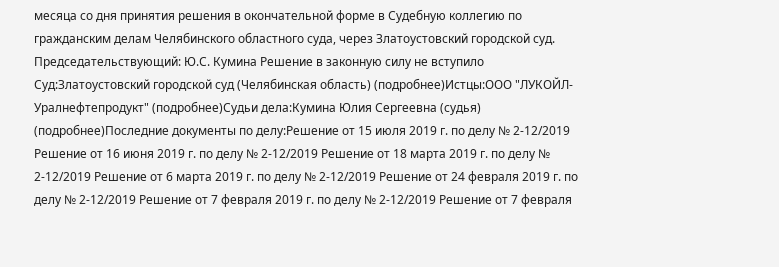месяца со дня принятия решения в окончательной форме в Судебную коллегию по гражданским делам Челябинского областного суда, через Златоустовский городской суд. Председательствующий: Ю.С. Кумина Решение в законную силу не вступило Суд:Златоустовский городской суд (Челябинская область) (подробнее)Истцы:ООО "ЛУКОЙЛ-Уралнефтепродукт" (подробнее)Судьи дела:Кумина Юлия Сергеевна (судья) (подробнее)Последние документы по делу:Решение от 15 июля 2019 г. по делу № 2-12/2019 Решение от 16 июня 2019 г. по делу № 2-12/2019 Решение от 18 марта 2019 г. по делу № 2-12/2019 Решение от 6 марта 2019 г. по делу № 2-12/2019 Решение от 24 февраля 2019 г. по делу № 2-12/2019 Решение от 7 февраля 2019 г. по делу № 2-12/2019 Решение от 7 февраля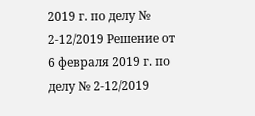2019 г. по делу № 2-12/2019 Решение от 6 февраля 2019 г. по делу № 2-12/2019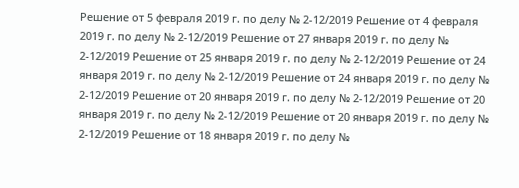Решение от 5 февраля 2019 г. по делу № 2-12/2019 Решение от 4 февраля 2019 г. по делу № 2-12/2019 Решение от 27 января 2019 г. по делу № 2-12/2019 Решение от 25 января 2019 г. по делу № 2-12/2019 Решение от 24 января 2019 г. по делу № 2-12/2019 Решение от 24 января 2019 г. по делу № 2-12/2019 Решение от 20 января 2019 г. по делу № 2-12/2019 Решение от 20 января 2019 г. по делу № 2-12/2019 Решение от 20 января 2019 г. по делу № 2-12/2019 Решение от 18 января 2019 г. по делу №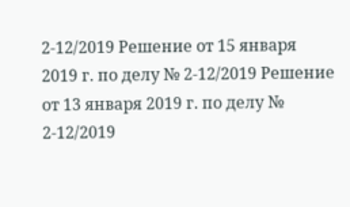2-12/2019 Решение от 15 января 2019 г. по делу № 2-12/2019 Решение от 13 января 2019 г. по делу № 2-12/2019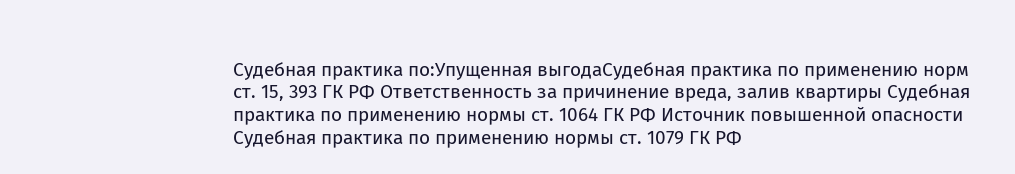Судебная практика по:Упущенная выгодаСудебная практика по применению норм ст. 15, 393 ГК РФ Ответственность за причинение вреда, залив квартиры Судебная практика по применению нормы ст. 1064 ГК РФ Источник повышенной опасности Судебная практика по применению нормы ст. 1079 ГК РФ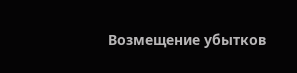Возмещение убытков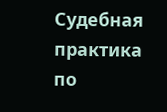Судебная практика по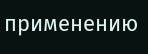применению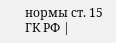нормы ст. 15 ГК РФ |